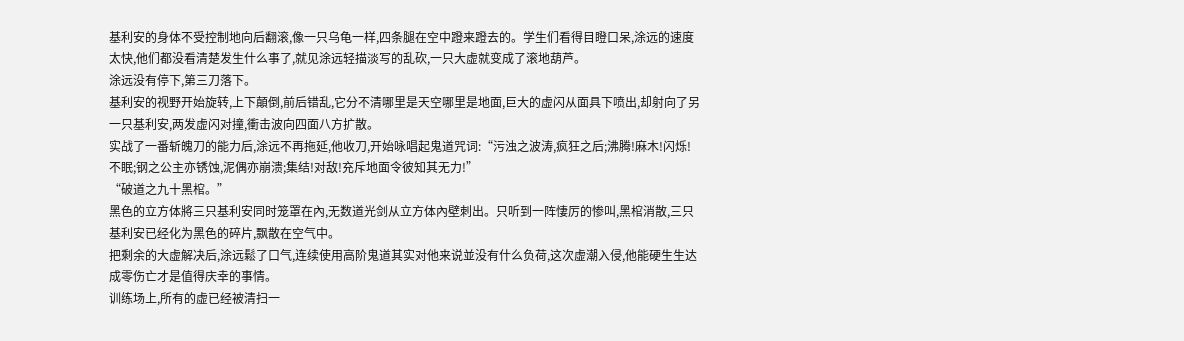基利安的身体不受控制地向后翻滚,像一只乌龟一样,四条腿在空中蹬来蹬去的。学生们看得目瞪口呆,涂远的速度太快,他们都没看清楚发生什么事了,就见涂远轻描淡写的乱砍,一只大虚就变成了滚地葫芦。
涂远没有停下,第三刀落下。
基利安的视野开始旋转,上下顛倒,前后错乱,它分不清哪里是天空哪里是地面,巨大的虚闪从面具下喷出,却射向了另一只基利安,两发虚闪对撞,衝击波向四面八方扩散。
实战了一番斩魄刀的能力后,涂远不再拖延,他收刀,开始咏唱起鬼道咒词:“污浊之波涛,疯狂之后;沸腾!麻木!闪烁!不眠;钢之公主亦锈蚀,泥偶亦崩溃;集结!对敌!充斥地面令彼知其无力!”
“破道之九十黑棺。”
黑色的立方体將三只基利安同时笼罩在內,无数道光剑从立方体內壁刺出。只听到一阵悽厉的惨叫,黑棺消散,三只基利安已经化为黑色的碎片,飘散在空气中。
把剩余的大虚解决后,涂远鬆了口气,连续使用高阶鬼道其实对他来说並没有什么负荷,这次虚潮入侵,他能硬生生达成零伤亡才是值得庆幸的事情。
训练场上,所有的虚已经被清扫一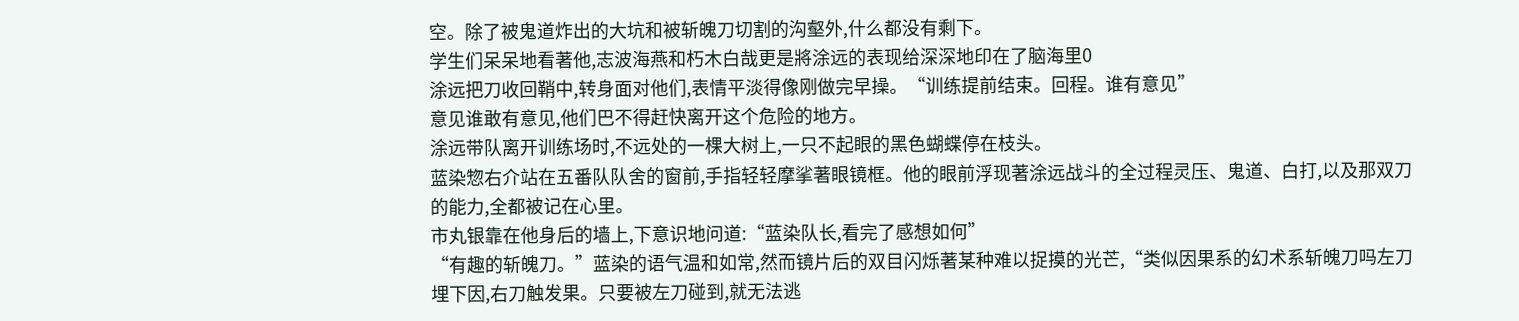空。除了被鬼道炸出的大坑和被斩魄刀切割的沟壑外,什么都没有剩下。
学生们呆呆地看著他,志波海燕和朽木白哉更是將涂远的表现给深深地印在了脑海里0
涂远把刀收回鞘中,转身面对他们,表情平淡得像刚做完早操。“训练提前结束。回程。谁有意见”
意见谁敢有意见,他们巴不得赶快离开这个危险的地方。
涂远带队离开训练场时,不远处的一棵大树上,一只不起眼的黑色蝴蝶停在枝头。
蓝染惣右介站在五番队队舍的窗前,手指轻轻摩挲著眼镜框。他的眼前浮现著涂远战斗的全过程灵压、鬼道、白打,以及那双刀的能力,全都被记在心里。
市丸银靠在他身后的墙上,下意识地问道:“蓝染队长,看完了感想如何”
“有趣的斩魄刀。”蓝染的语气温和如常,然而镜片后的双目闪烁著某种难以捉摸的光芒,“类似因果系的幻术系斩魄刀吗左刀埋下因,右刀触发果。只要被左刀碰到,就无法逃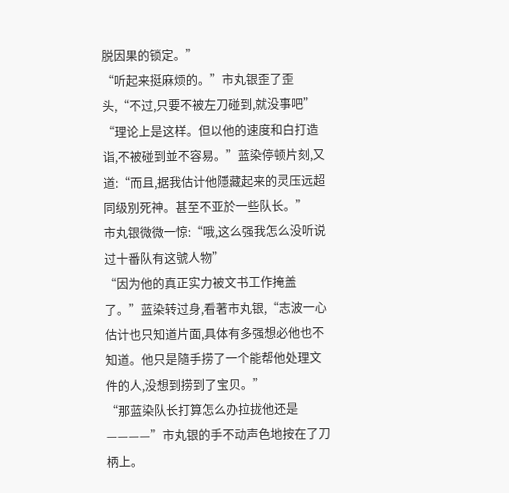脱因果的锁定。”
“听起来挺麻烦的。”市丸银歪了歪头,“不过,只要不被左刀碰到,就没事吧”
“理论上是这样。但以他的速度和白打造诣,不被碰到並不容易。”蓝染停顿片刻,又道:“而且,据我估计他隱藏起来的灵压远超同级別死神。甚至不亚於一些队长。”
市丸银微微一惊:“哦,这么强我怎么没听说过十番队有这號人物”
“因为他的真正实力被文书工作掩盖了。”蓝染转过身,看著市丸银,“志波一心估计也只知道片面,具体有多强想必他也不知道。他只是隨手捞了一个能帮他处理文件的人,没想到捞到了宝贝。”
“那蓝染队长打算怎么办拉拢他还是————”市丸银的手不动声色地按在了刀柄上。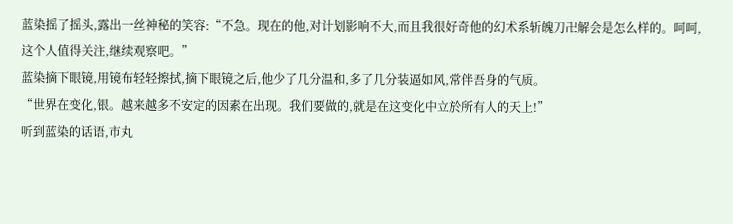蓝染摇了摇头,露出一丝神秘的笑容:“不急。现在的他,对计划影响不大,而且我很好奇他的幻术系斩魄刀卍解会是怎么样的。呵呵,这个人值得关注,继续观察吧。”
蓝染摘下眼镜,用镜布轻轻擦拭,摘下眼镜之后,他少了几分温和,多了几分装逼如风,常伴吾身的气质。
“世界在变化,银。越来越多不安定的因素在出现。我们要做的,就是在这变化中立於所有人的天上!”
听到蓝染的话语,市丸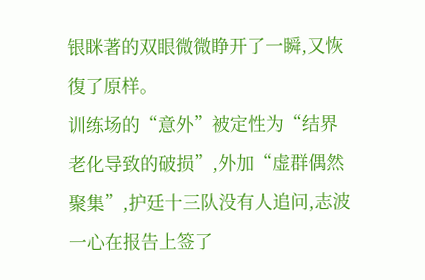银眯著的双眼微微睁开了一瞬,又恢復了原样。
训练场的“意外”被定性为“结界老化导致的破损”,外加“虚群偶然聚集”,护廷十三队没有人追问,志波一心在报告上签了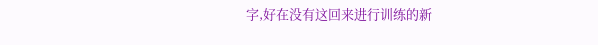字,好在没有这回来进行训练的新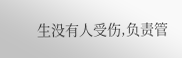生没有人受伤,负责管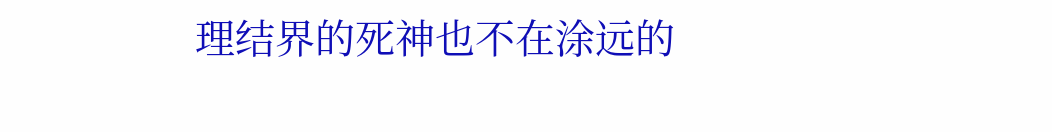理结界的死神也不在涂远的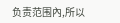负责范围內,所以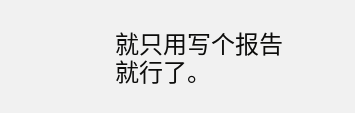就只用写个报告就行了。